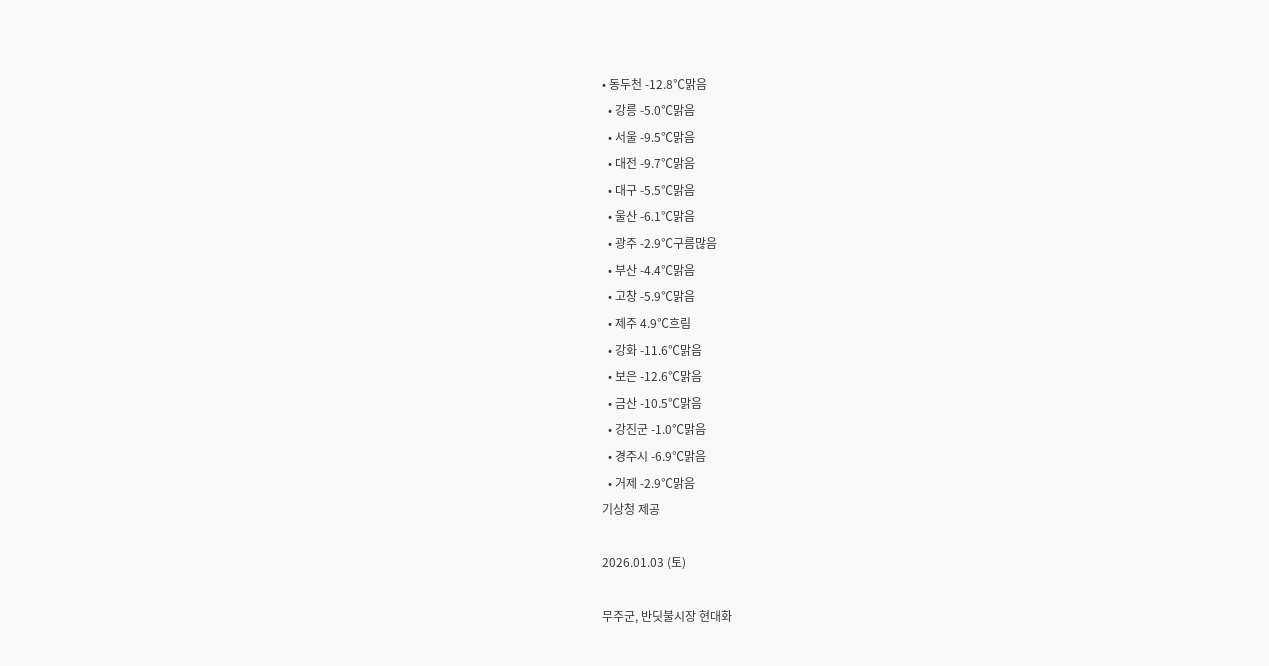• 동두천 -12.8℃맑음
  • 강릉 -5.0℃맑음
  • 서울 -9.5℃맑음
  • 대전 -9.7℃맑음
  • 대구 -5.5℃맑음
  • 울산 -6.1℃맑음
  • 광주 -2.9℃구름많음
  • 부산 -4.4℃맑음
  • 고창 -5.9℃맑음
  • 제주 4.9℃흐림
  • 강화 -11.6℃맑음
  • 보은 -12.6℃맑음
  • 금산 -10.5℃맑음
  • 강진군 -1.0℃맑음
  • 경주시 -6.9℃맑음
  • 거제 -2.9℃맑음
기상청 제공

2026.01.03 (토)

무주군, 반딧불시장 현대화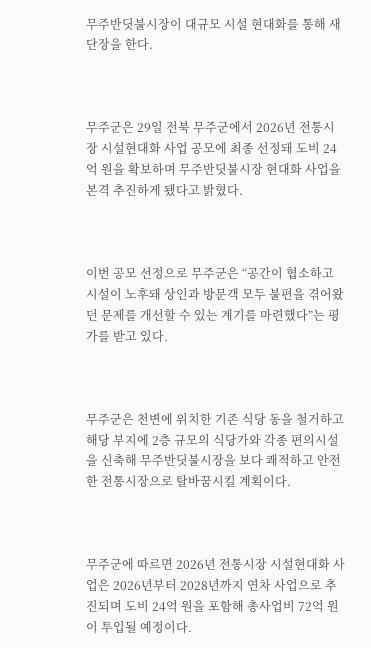무주반딧불시장이 대규모 시설 현대화를 통해 새 단장을 한다.



무주군은 29일 전북 무주군에서 2026년 전통시장 시설현대화 사업 공모에 최종 선정돼 도비 24억 원을 확보하며 무주반딧불시장 현대화 사업을 본격 추진하게 됐다고 밝혔다.



이번 공모 선정으로 무주군은 “공간이 협소하고 시설이 노후돼 상인과 방문객 모두 불편을 겪어왔던 문제를 개선할 수 있는 계기를 마련했다”는 평가를 받고 있다.



무주군은 천변에 위치한 기존 식당 동을 철거하고 해당 부지에 2층 규모의 식당가와 각종 편의시설을 신축해 무주반딧불시장을 보다 쾌적하고 안전한 전통시장으로 탈바꿈시킬 계획이다.



무주군에 따르면 2026년 전통시장 시설현대화 사업은 2026년부터 2028년까지 연차 사업으로 추진되며 도비 24억 원을 포함해 총사업비 72억 원이 투입될 예정이다.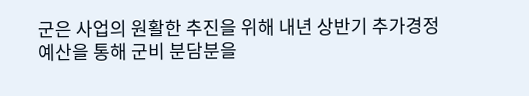군은 사업의 원활한 추진을 위해 내년 상반기 추가경정예산을 통해 군비 분담분을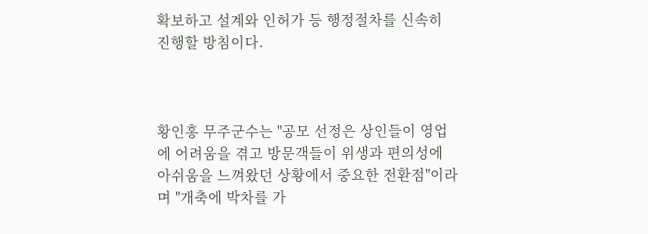확보하고 설계와 인허가 등 행정절차를 신속히 진행할 방침이다.



황인홍 무주군수는 "공모 선정은 상인들이 영업에 어려움을 겪고 방문객들이 위생과 편의성에 아쉬움을 느껴왔던 상황에서 중요한 전환점"이라며 "개축에 박차를 가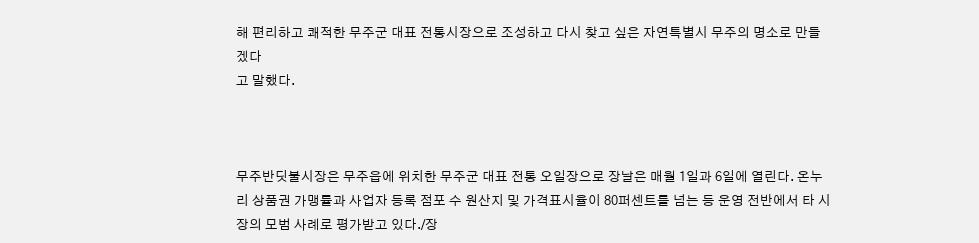해 편리하고 쾌적한 무주군 대표 전통시장으로 조성하고 다시 찾고 싶은 자연특별시 무주의 명소로 만들겠다
고 말했다.



무주반딧불시장은 무주읍에 위치한 무주군 대표 전통 오일장으로 장날은 매월 1일과 6일에 열린다. 온누리 상품권 가맹률과 사업자 등록 점포 수 원산지 및 가격표시율이 80퍼센트를 넘는 등 운영 전반에서 타 시장의 모범 사례로 평가받고 있다./장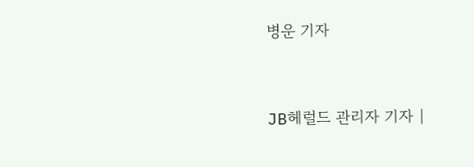병운 기자


JB헤럴드 관리자 기자 |